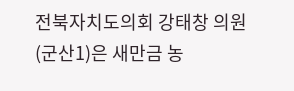전북자치도의회 강태창 의원(군산1)은 새만금 농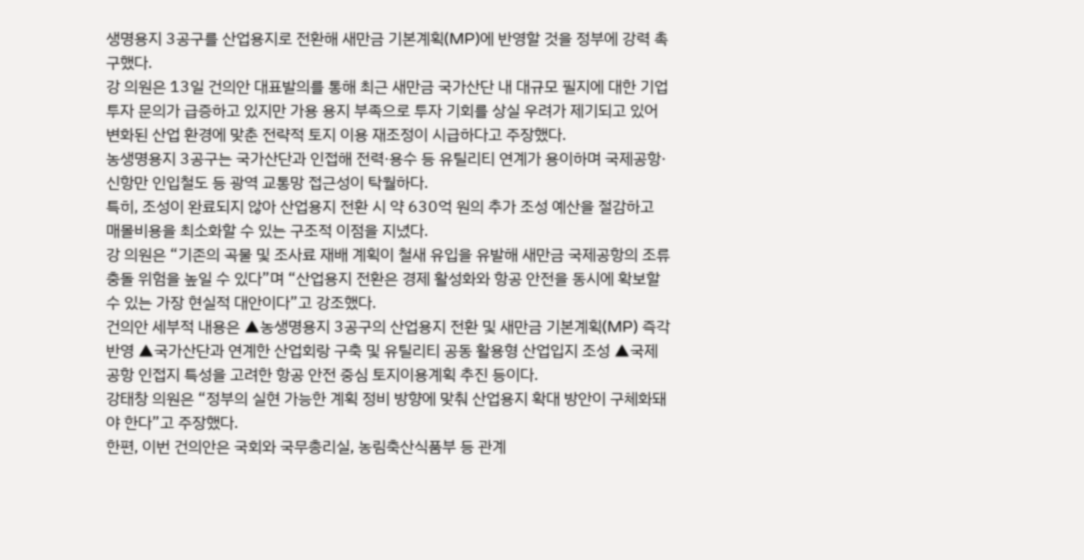생명용지 3공구를 산업용지로 전환해 새만금 기본계획(MP)에 반영할 것을 정부에 강력 촉구했다.
강 의원은 13일 건의안 대표발의를 통해 최근 새만금 국가산단 내 대규모 필지에 대한 기업 투자 문의가 급증하고 있지만 가용 용지 부족으로 투자 기회를 상실 우려가 제기되고 있어 변화된 산업 환경에 맞춘 전략적 토지 이용 재조정이 시급하다고 주장했다.
농생명용지 3공구는 국가산단과 인접해 전력·용수 등 유틸리티 연계가 용이하며 국제공항·신항만 인입철도 등 광역 교통망 접근성이 탁월하다.
특히, 조성이 완료되지 않아 산업용지 전환 시 약 630억 원의 추가 조성 예산을 절감하고 매몰비용을 최소화할 수 있는 구조적 이점을 지녔다.
강 의원은 “기존의 곡물 및 조사료 재배 계획이 철새 유입을 유발해 새만금 국제공항의 조류 충돌 위험을 높일 수 있다”며 “산업용지 전환은 경제 활성화와 항공 안전을 동시에 확보할 수 있는 가장 현실적 대안이다”고 강조했다.
건의안 세부적 내용은 ▲농생명용지 3공구의 산업용지 전환 및 새만금 기본계획(MP) 즉각 반영 ▲국가산단과 연계한 산업회랑 구축 및 유틸리티 공동 활용형 산업입지 조성 ▲국제공항 인접지 특성을 고려한 항공 안전 중심 토지이용계획 추진 등이다.
강태창 의원은 “정부의 실현 가능한 계획 정비 방향에 맞춰 산업용지 확대 방안이 구체화돼야 한다”고 주장했다.
한편, 이번 건의안은 국회와 국무총리실, 농림축산식품부 등 관계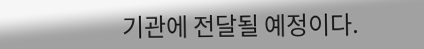기관에 전달될 예정이다.